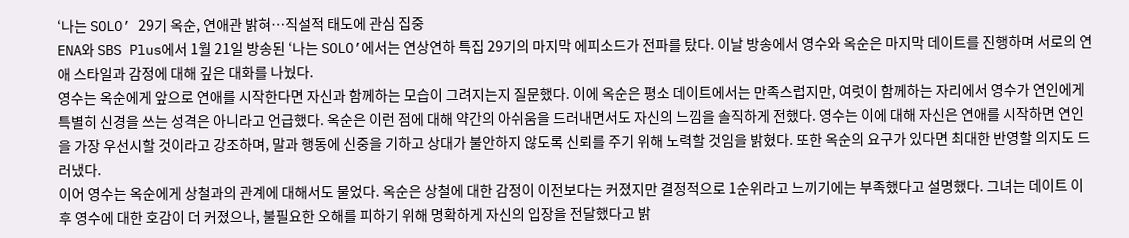‘나는 SOLO’ 29기 옥순, 연애관 밝혀…직설적 태도에 관심 집중
ENA와 SBS Plus에서 1월 21일 방송된 ‘나는 SOLO’에서는 연상연하 특집 29기의 마지막 에피소드가 전파를 탔다. 이날 방송에서 영수와 옥순은 마지막 데이트를 진행하며 서로의 연애 스타일과 감정에 대해 깊은 대화를 나눴다.
영수는 옥순에게 앞으로 연애를 시작한다면 자신과 함께하는 모습이 그려지는지 질문했다. 이에 옥순은 평소 데이트에서는 만족스럽지만, 여럿이 함께하는 자리에서 영수가 연인에게 특별히 신경을 쓰는 성격은 아니라고 언급했다. 옥순은 이런 점에 대해 약간의 아쉬움을 드러내면서도 자신의 느낌을 솔직하게 전했다. 영수는 이에 대해 자신은 연애를 시작하면 연인을 가장 우선시할 것이라고 강조하며, 말과 행동에 신중을 기하고 상대가 불안하지 않도록 신뢰를 주기 위해 노력할 것임을 밝혔다. 또한 옥순의 요구가 있다면 최대한 반영할 의지도 드러냈다.
이어 영수는 옥순에게 상철과의 관계에 대해서도 물었다. 옥순은 상철에 대한 감정이 이전보다는 커졌지만 결정적으로 1순위라고 느끼기에는 부족했다고 설명했다. 그녀는 데이트 이후 영수에 대한 호감이 더 커졌으나, 불필요한 오해를 피하기 위해 명확하게 자신의 입장을 전달했다고 밝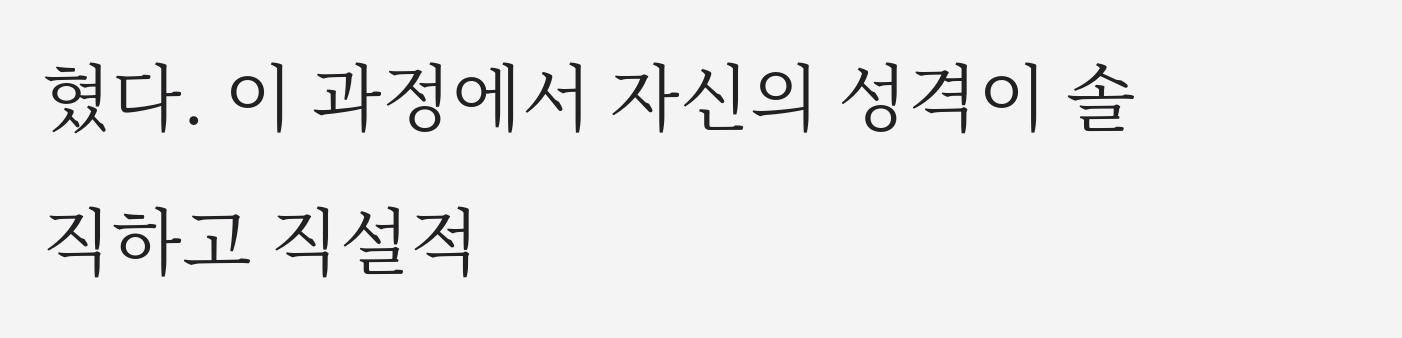혔다. 이 과정에서 자신의 성격이 솔직하고 직설적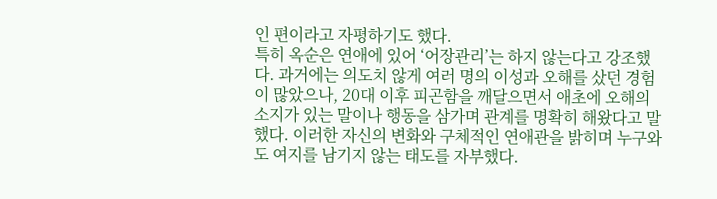인 편이라고 자평하기도 했다.
특히 옥순은 연애에 있어 ‘어장관리’는 하지 않는다고 강조했다. 과거에는 의도치 않게 여러 명의 이성과 오해를 샀던 경험이 많았으나, 20대 이후 피곤함을 깨달으면서 애초에 오해의 소지가 있는 말이나 행동을 삼가며 관계를 명확히 해왔다고 말했다. 이러한 자신의 변화와 구체적인 연애관을 밝히며 누구와도 여지를 남기지 않는 태도를 자부했다.